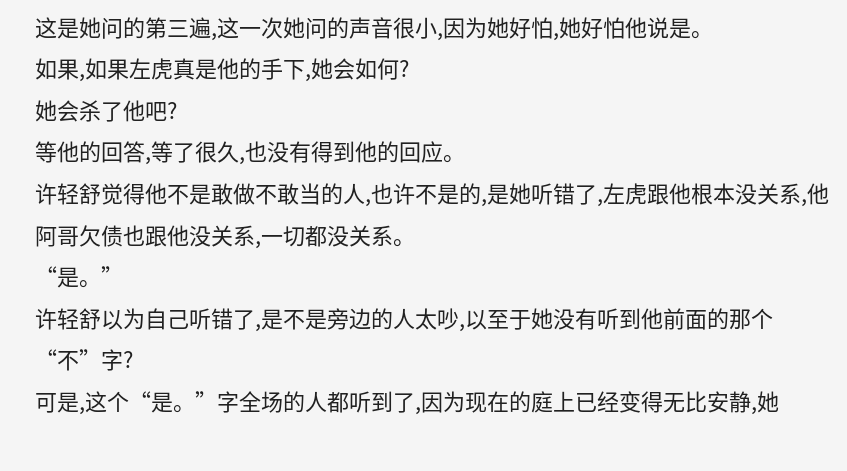这是她问的第三遍,这一次她问的声音很小,因为她好怕,她好怕他说是。
如果,如果左虎真是他的手下,她会如何?
她会杀了他吧?
等他的回答,等了很久,也没有得到他的回应。
许轻舒觉得他不是敢做不敢当的人,也许不是的,是她听错了,左虎跟他根本没关系,他阿哥欠债也跟他没关系,一切都没关系。
“是。”
许轻舒以为自己听错了,是不是旁边的人太吵,以至于她没有听到他前面的那个“不”字?
可是,这个“是。”字全场的人都听到了,因为现在的庭上已经变得无比安静,她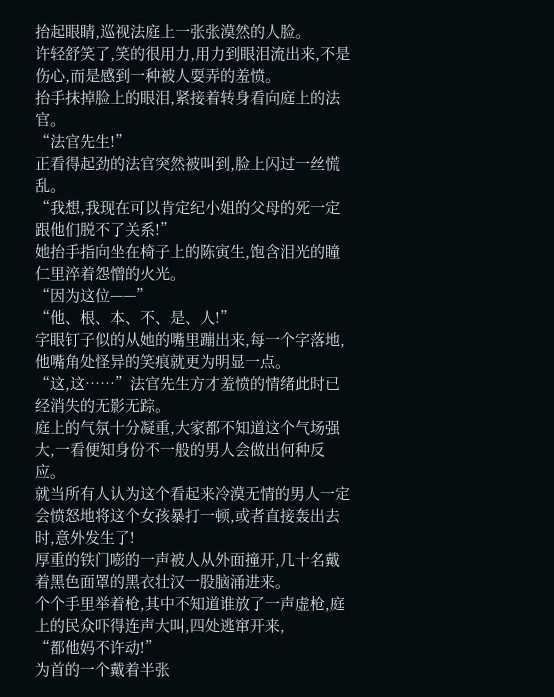抬起眼睛,巡视法庭上一张张漠然的人脸。
许轻舒笑了,笑的很用力,用力到眼泪流出来,不是伤心,而是感到一种被人耍弄的羞愤。
抬手抹掉脸上的眼泪,紧接着转身看向庭上的法官。
“法官先生!”
正看得起劲的法官突然被叫到,脸上闪过一丝慌乱。
“我想,我现在可以肯定纪小姐的父母的死一定跟他们脱不了关系!”
她抬手指向坐在椅子上的陈寅生,饱含泪光的瞳仁里淬着怨憎的火光。
“因为这位——”
“他、根、本、不、是、人!”
字眼钉子似的从她的嘴里蹦出来,每一个字落地,他嘴角处怪异的笑痕就更为明显一点。
“这,这……”法官先生方才羞愤的情绪此时已经消失的无影无踪。
庭上的气氛十分凝重,大家都不知道这个气场强大,一看便知身份不一般的男人会做出何种反应。
就当所有人认为这个看起来冷漠无情的男人一定会愤怒地将这个女孩暴打一顿,或者直接轰出去时,意外发生了!
厚重的铁门嘭的一声被人从外面撞开,几十名戴着黑色面罩的黑衣壮汉一股脑涌进来。
个个手里举着枪,其中不知道谁放了一声虚枪,庭上的民众吓得连声大叫,四处逃窜开来,
“都他妈不许动!”
为首的一个戴着半张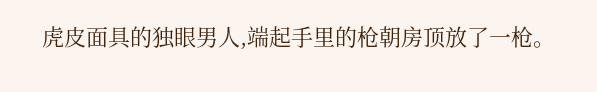虎皮面具的独眼男人,端起手里的枪朝房顶放了一枪。